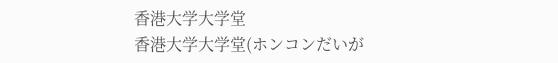香港大学大学堂
香港大学大学堂(ホンコンだいが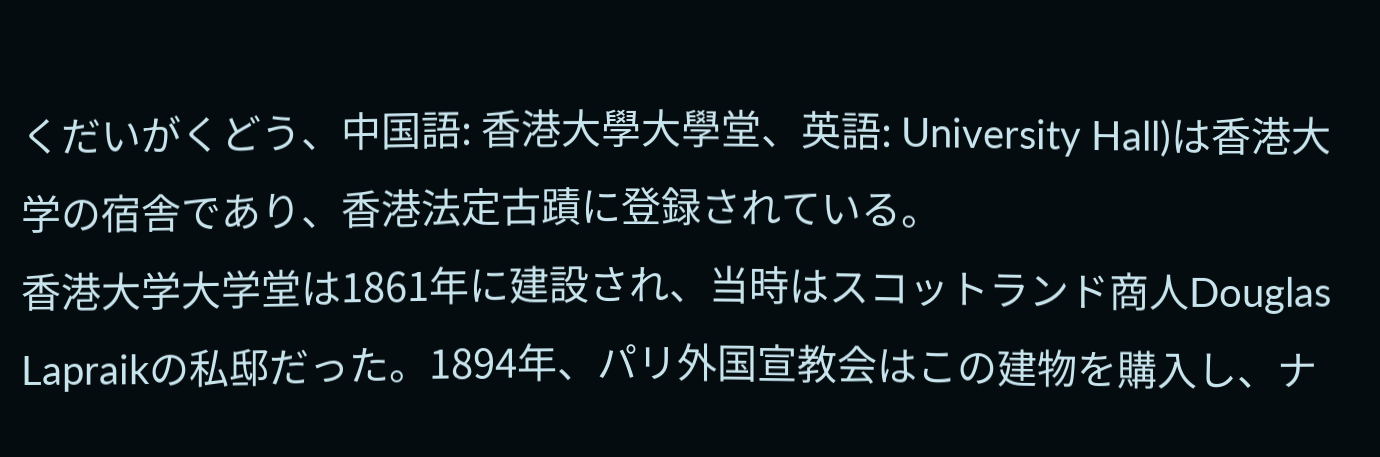くだいがくどう、中国語: 香港大學大學堂、英語: University Hall)は香港大学の宿舎であり、香港法定古蹟に登録されている。
香港大学大学堂は1861年に建設され、当時はスコットランド商人Douglas Lapraikの私邸だった。1894年、パリ外国宣教会はこの建物を購入し、ナ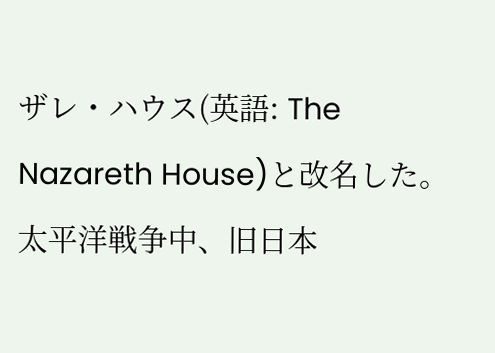ザレ・ハウス(英語: The Nazareth House)と改名した。太平洋戦争中、旧日本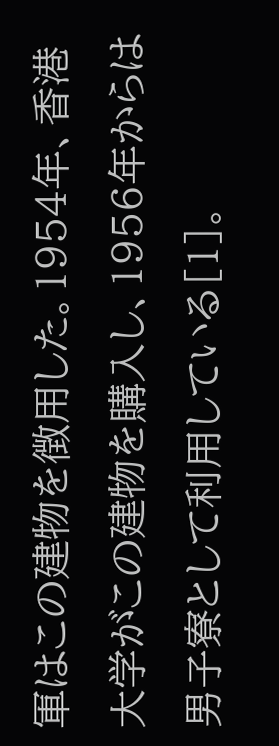軍はこの建物を徴用した。1954年、香港大学がこの建物を購入し、1956年からは男子寮として利用している[1]。